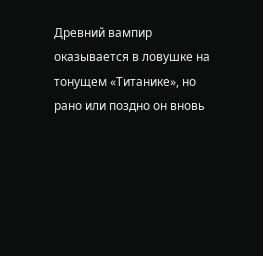Древний вампир оказывается в ловушке на тонущем «Титанике», но рано или поздно он вновь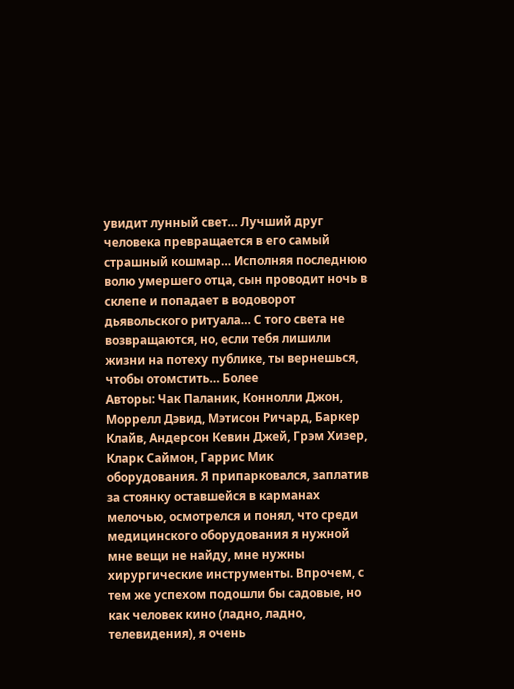увидит лунный свет… Лучший друг человека превращается в его самый страшный кошмар… Исполняя последнюю волю умершего отца, сын проводит ночь в склепе и попадает в водоворот дьявольского ритуала… С того света не возвращаются, но, если тебя лишили жизни на потеху публике, ты вернешься, чтобы отомстить… Более
Авторы: Чак Паланик, Коннолли Джон, Моррелл Дэвид, Мэтисон Ричард, Баркер Клайв, Андерсон Кевин Джей, Грэм Хизер, Кларк Саймон, Гаррис Мик
оборудования. Я припарковался, заплатив за стоянку оставшейся в карманах мелочью, осмотрелся и понял, что среди медицинского оборудования я нужной мне вещи не найду, мне нужны хирургические инструменты. Впрочем, с тем же успехом подошли бы садовые, но как человек кино (ладно, ладно, телевидения), я очень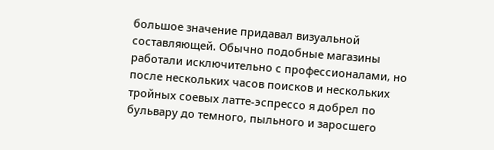большое значение придавал визуальной составляющей. Обычно подобные магазины работали исключительно с профессионалами, но после нескольких часов поисков и нескольких тройных соевых латте-эспрессо я добрел по бульвару до темного, пыльного и заросшего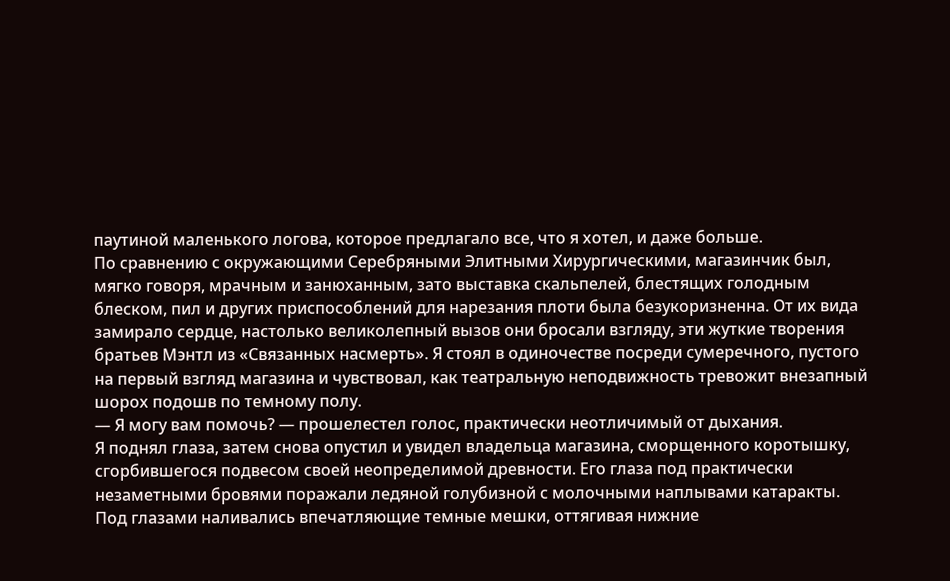паутиной маленького логова, которое предлагало все, что я хотел, и даже больше.
По сравнению с окружающими Серебряными Элитными Хирургическими, магазинчик был, мягко говоря, мрачным и занюханным, зато выставка скальпелей, блестящих голодным блеском, пил и других приспособлений для нарезания плоти была безукоризненна. От их вида замирало сердце, настолько великолепный вызов они бросали взгляду, эти жуткие творения братьев Мэнтл из «Связанных насмерть». Я стоял в одиночестве посреди сумеречного, пустого на первый взгляд магазина и чувствовал, как театральную неподвижность тревожит внезапный шорох подошв по темному полу.
— Я могу вам помочь? — прошелестел голос, практически неотличимый от дыхания.
Я поднял глаза, затем снова опустил и увидел владельца магазина, сморщенного коротышку, сгорбившегося подвесом своей неопределимой древности. Его глаза под практически незаметными бровями поражали ледяной голубизной с молочными наплывами катаракты. Под глазами наливались впечатляющие темные мешки, оттягивая нижние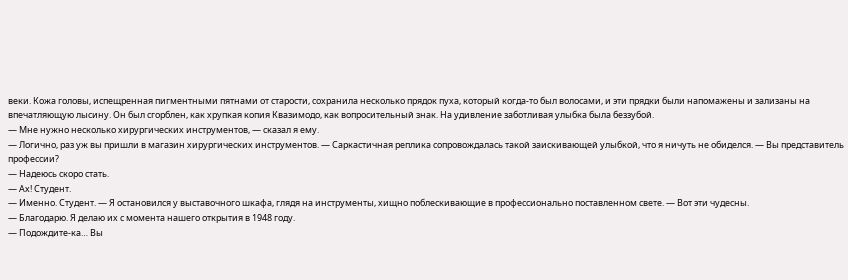веки. Кожа головы, испещренная пигментными пятнами от старости, сохранила несколько прядок пуха, который когда-то был волосами, и эти прядки были напомажены и зализаны на впечатляющую лысину. Он был сгорблен, как хрупкая копия Квазимодо, как вопросительный знак. На удивление заботливая улыбка была беззубой.
— Мне нужно несколько хирургических инструментов, — сказал я ему.
— Логично, раз уж вы пришли в магазин хирургических инструментов. — Саркастичная реплика сопровождалась такой заискивающей улыбкой, что я ничуть не обиделся. — Вы представитель профессии?
— Надеюсь скоро стать.
— Ах! Студент.
— Именно. Студент. — Я остановился у выставочного шкафа, глядя на инструменты, хищно поблескивающие в профессионально поставленном свете. — Вот эти чудесны.
— Благодарю. Я делаю их с момента нашего открытия в 1948 году.
— Подождите-ка… Вы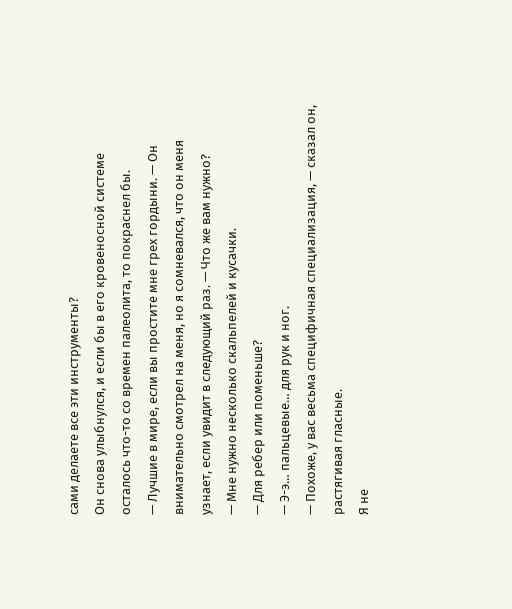сами делаете все эти инструменты?
Он снова улыбнулся, и если бы в его кровеносной системе осталось что-то со времен палеолита, то покраснел бы.
— Лучшие в мире, если вы простите мне грех гордыни. — Он внимательно смотрел на меня, но я сомневался, что он меня узнает, если увидит в следующий раз. — Что же вам нужно?
— Мне нужно несколько скальпелей и кусачки.
— Для ребер или поменьше?
— Э-э… пальцевые… для рук и ног.
— Похоже, у вас весьма специфичная специализация, — сказал он, растягивая гласные.
Я не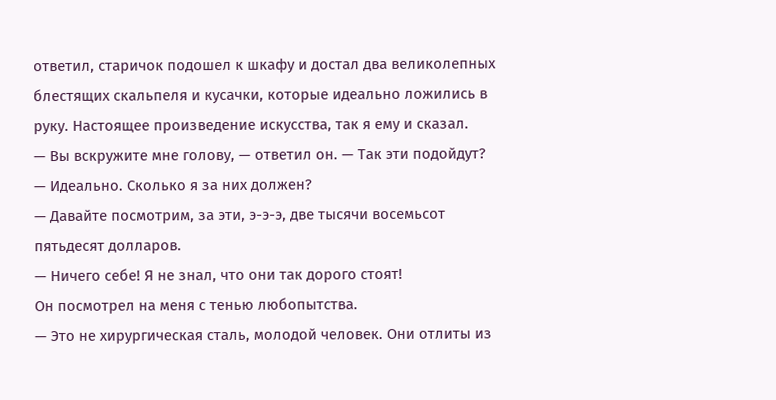ответил, старичок подошел к шкафу и достал два великолепных блестящих скальпеля и кусачки, которые идеально ложились в руку. Настоящее произведение искусства, так я ему и сказал.
— Вы вскружите мне голову, — ответил он. — Так эти подойдут?
— Идеально. Сколько я за них должен?
— Давайте посмотрим, за эти, э-э-э, две тысячи восемьсот пятьдесят долларов.
— Ничего себе! Я не знал, что они так дорого стоят!
Он посмотрел на меня с тенью любопытства.
— Это не хирургическая сталь, молодой человек. Они отлиты из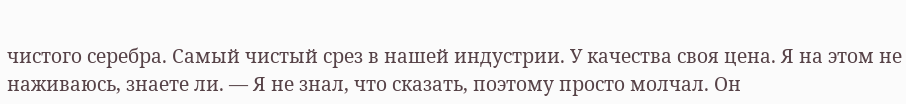чистого серебра. Самый чистый срез в нашей индустрии. У качества своя цена. Я на этом не наживаюсь, знаете ли. — Я не знал, что сказать, поэтому просто молчал. Он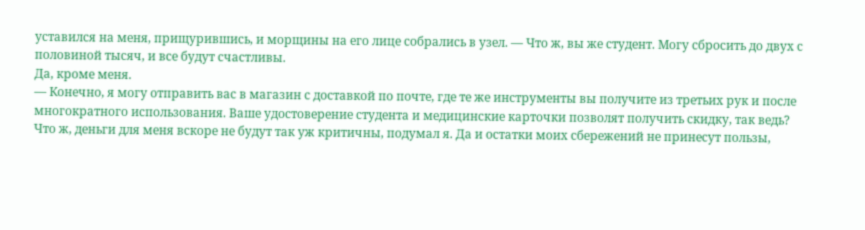уставился на меня, прищурившись, и морщины на его лице собрались в узел. — Что ж, вы же студент. Могу сбросить до двух с половиной тысяч, и все будут счастливы.
Да, кроме меня.
— Конечно, я могу отправить вас в магазин с доставкой по почте, где те же инструменты вы получите из третьих рук и после многократного использования. Ваше удостоверение студента и медицинские карточки позволят получить скидку, так ведь?
Что ж, деньги для меня вскоре не будут так уж критичны, подумал я. Да и остатки моих сбережений не принесут пользы,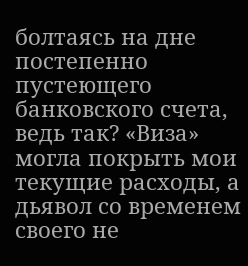болтаясь на дне постепенно пустеющего банковского счета, ведь так? «Виза» могла покрыть мои текущие расходы, а дьявол со временем своего не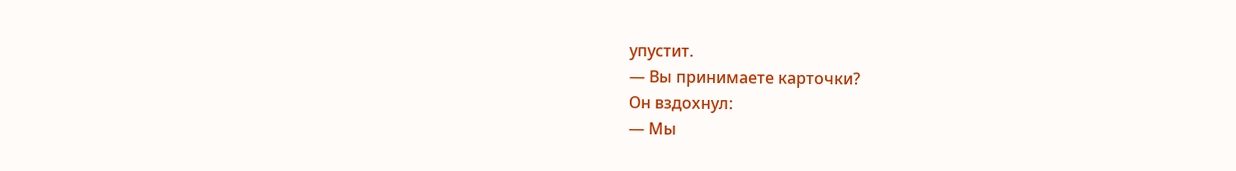упустит.
— Вы принимаете карточки?
Он вздохнул:
— Мы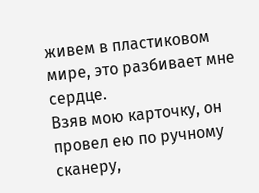живем в пластиковом мире, это разбивает мне сердце.
Взяв мою карточку, он провел ею по ручному сканеру,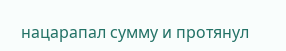нацарапал сумму и протянул